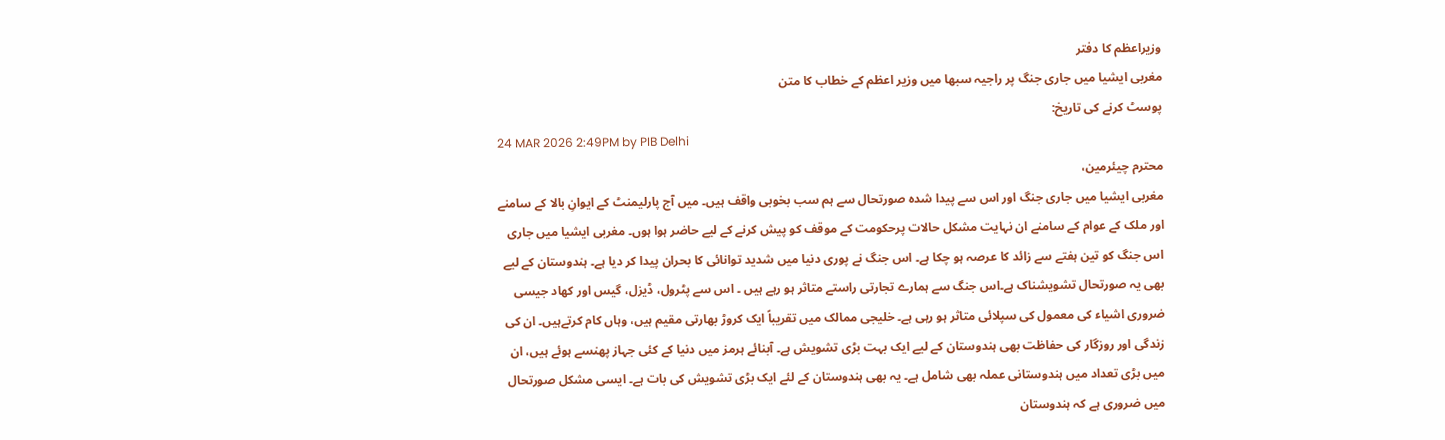وزیراعظم کا دفتر
مغربی ایشیا میں جاری جنگ پر راجیہ سبھا میں وزیر اعظم کے خطاب کا متن
پوسٹ کرنے کی تاریخ:
24 MAR 2026 2:49PM by PIB Delhi
محترم چیئرمین،
مغربی ایشیا میں جاری جنگ اور اس سے پیدا شدہ صورتحال سے ہم سب بخوبی واقف ہیں۔ میں آج پارلیمنٹ کے ایوانِ بالا کے سامنے اور ملک کے عوام کے سامنے ان نہایت مشکل حالات پرحکومت کے موقف کو پیش کرنے کے لیے حاضر ہوا ہوں۔ مغربی ایشیا میں جاری اس جنگ کو تین ہفتے سے زائد کا عرصہ ہو چکا ہے۔ اس جنگ نے پوری دنیا میں شدید توانائی کا بحران پیدا کر دیا ہے۔ ہندوستان کے لیے بھی یہ صورتحال تشویشناک ہے۔اس جنگ سے ہمارے تجارتی راستے متاثر ہو رہے ہیں ۔ اس سے پٹرول، ڈیزل، گیس اور کھاد جیسی ضروری اشیاء کی معمول کی سپلائی متاثر ہو رہی ہے۔ خلیجی ممالک میں تقریباً ایک کروڑ بھارتی مقیم ہیں، وہاں کام کرتےہیں۔ ان کی زندگی اور روزگار کی حفاظت بھی ہندوستان کے لیے ایک بہت بڑی تشویش ہے۔ آبنائے ہرمز میں دنیا کے کئی جہاز پھنسے ہوئے ہیں، ان میں بڑی تعداد میں ہندوستانی عملہ بھی شامل ہے۔ یہ بھی ہندوستان کے لئے ایک بڑی تشویش کی بات ہے۔ ایسی مشکل صورتحال میں ضروری ہے کہ ہندوستان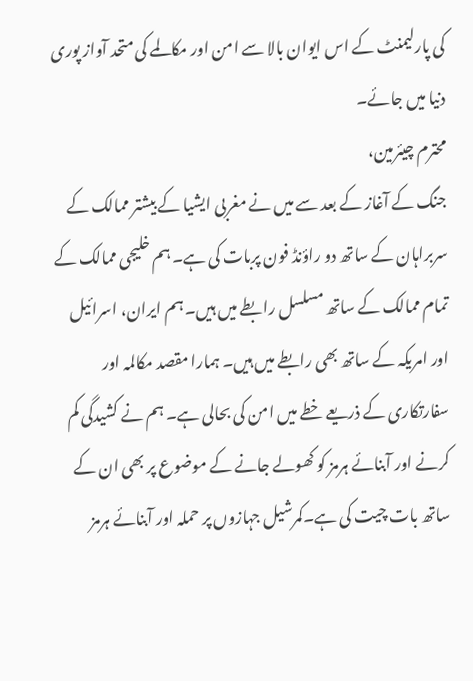کی پارلیمنٹ کے اس ایوان بالا سے امن اور مکالمے کی متحد آواز پوری دنیا میں جائے۔
محترم چیئرمین،
جنگ کے آغاز کے بعد سے میں نے مغربی ایشیا کے بیشتر ممالک کے سربراہان کے ساتھ دو راؤنڈ فون پربات کی ہے۔ ہم خلیجی ممالک کے تمام ممالک کے ساتھ مسلسل رابطے میں ہیں۔ ہم ایران، اسرائیل اور امریکہ کے ساتھ بھی رابطے میں ہیں۔ ہمارا مقصد مکالمہ اور سفارتکاری کے ذریعے خطے میں امن کی بحالی ہے۔ ہم نے کشیدگی کم کرنے اور آبنائے ہرمز کو کھولے جانے کے موضوع پر بھی ان کے ساتھ بات چیت کی ہے۔کمرشیل جہازوں پر حملہ اور آبنائے ہرمز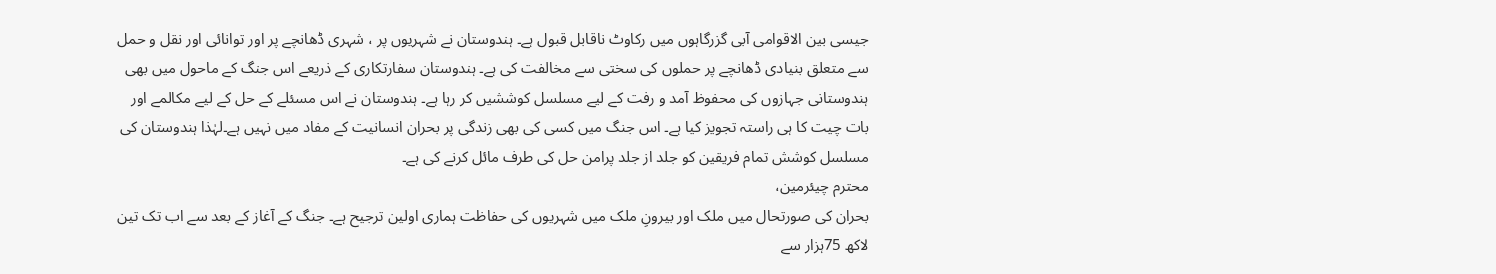جیسی بین الاقوامی آبی گزرگاہوں میں رکاوٹ ناقابل قبول ہے۔ ہندوستان نے شہریوں پر ، شہری ڈھانچے پر اور توانائی اور نقل و حمل سے متعلق بنیادی ڈھانچے پر حملوں کی سختی سے مخالفت کی ہے۔ ہندوستان سفارتکاری کے ذریعے اس جنگ کے ماحول میں بھی ہندوستانی جہازوں کی محفوظ آمد و رفت کے لیے مسلسل کوششیں کر رہا ہے۔ ہندوستان نے اس مسئلے کے حل کے لیے مکالمے اور بات چیت کا ہی راستہ تجویز کیا ہے۔ اس جنگ میں کسی کی بھی زندگی پر بحران انسانیت کے مفاد میں نہیں ہے۔لہٰذا ہندوستان کی مسلسل کوشش تمام فریقین کو جلد از جلد پرامن حل کی طرف مائل کرنے کی ہے۔
محترم چیئرمین،
بحران کی صورتحال میں ملک اور بیرونِ ملک میں شہریوں کی حفاظت ہماری اولین ترجیح ہے۔ جنگ کے آغاز کے بعد سے اب تک تین لاکھ 75ہزار سے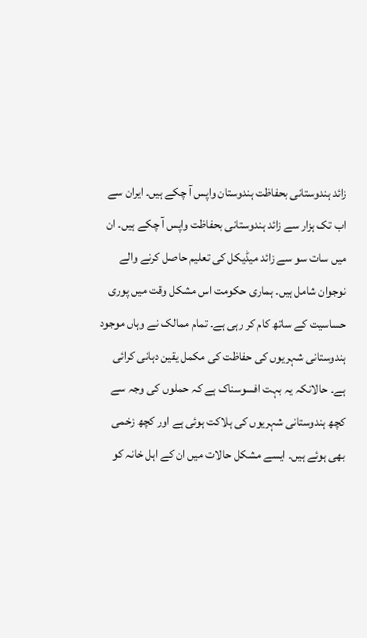زائد ہندوستانی بحفاظت ہندوستان واپس آ چکے ہیں۔ ایران سے اب تک ہزار سے زائد ہندوستانی بحفاظت واپس آ چکے ہیں۔ ان میں سات سو سے زائد میڈیکل کی تعلیم حاصل کرنے والے نوجوان شامل ہیں۔ ہماری حکومت اس مشکل وقت میں پوری حساسیت کے ساتھ کام کر رہی ہے۔ تمام ممالک نے وہاں موجود ہندوستانی شہریوں کی حفاظت کی مکمل یقین دہانی کرائی ہے۔ حالانکہ یہ بہت افسوسناک ہے کہ حملوں کی وجہ سے کچھ ہندوستانی شہریوں کی ہلاکت ہوئی ہے اور کچھ زخمی بھی ہوئے ہیں۔ ایسے مشکل حالات میں ان کے اہل خانہ کو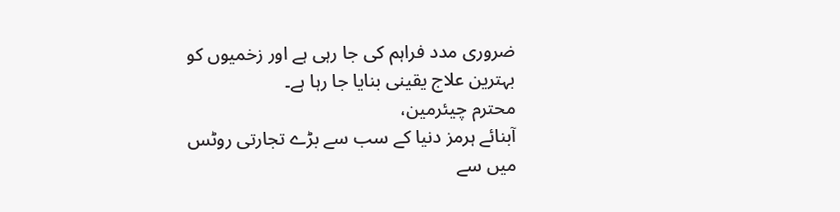ضروری مدد فراہم کی جا رہی ہے اور زخمیوں کو بہترین علاج یقینی بنایا جا رہا ہے۔
محترم چیئرمین،
آبنائے ہرمز دنیا کے سب سے بڑے تجارتی روٹس میں سے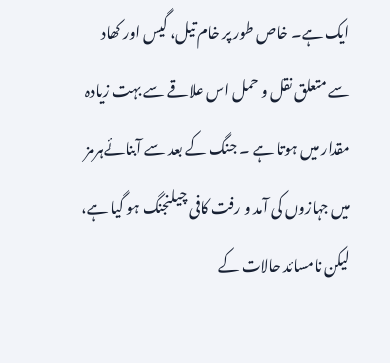ایک ہے۔ خاص طور پر خام تیل، گیس اور کھاد سے متعلق نقل و حمل اس علاقے سے بہت زیادہ مقدار میں ہوتا ہے ۔ جنگ کے بعد سے آبنائےہرمز میں جہازوں کی آمد و رفت کافی چیلنجنگ ہو گیا ہے، لیکن نامسائد حالات کے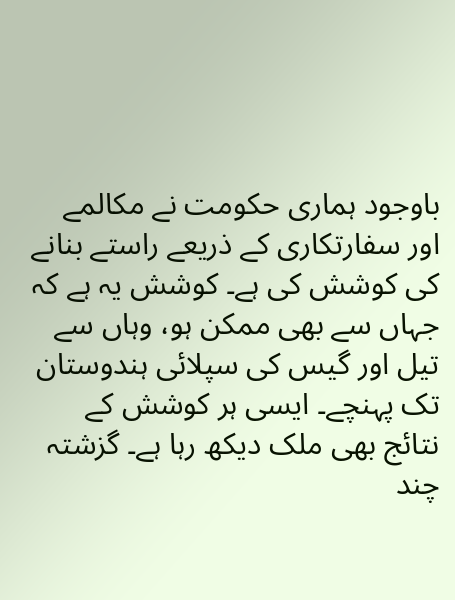باوجود ہماری حکومت نے مکالمے اور سفارتکاری کے ذریعے راستے بنانے کی کوشش کی ہے۔ کوشش یہ ہے کہ جہاں سے بھی ممکن ہو، وہاں سے تیل اور گیس کی سپلائی ہندوستان تک پہنچے۔ ایسی ہر کوشش کے نتائج بھی ملک دیکھ رہا ہے۔ گزشتہ چند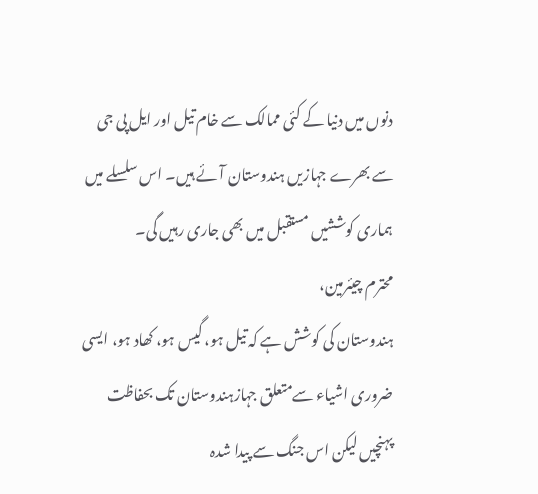دنوں میں دنیا کے کئی ممالک سے خام تیل اور ایل پی جی سے بھرے جہازیں ہندوستان آئے ہیں۔ اس سلسلے میں ہماری کوششیں مستقبل میں بھی جاری رہیں گی۔
محترم چیئرمین،
ہندوستان کی کوشش ہے کہ تیل ہو، گیس ہو، کھاد ہو، ایسی ضروری اشیاء سےمتعلق جہازہندوستان تک بحفاظت پہنچیں لیکن اس جنگ سے پیدا شدہ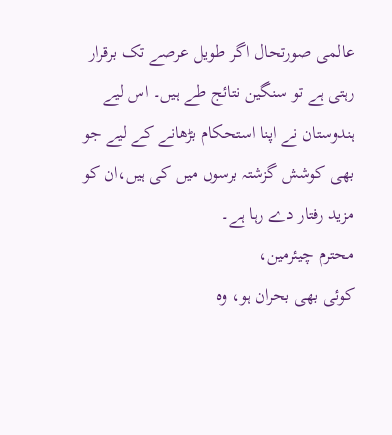عالمی صورتحال اگر طویل عرصے تک برقرار رہتی ہے تو سنگین نتائج طے ہیں۔ اس لیے ہندوستان نے اپنا استحکام بڑھانے کے لیے جو بھی کوشش گزشتہ برسوں میں کی ہیں،ان کو مزید رفتار دے رہا ہے۔
محترم چیئرمین،
کوئی بھی بحران ہو، وہ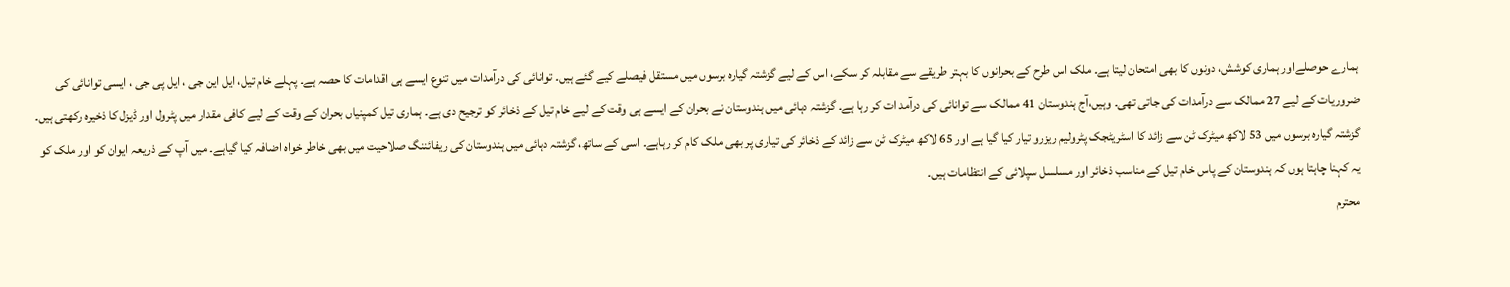ہمارے حوصلےاور ہماری کوشش، دونوں کا بھی امتحان لیتا ہے۔ ملک اس طرح کے بحرانوں کا بہتر طریقے سے مقابلہ کر سکے، اس کے لیے گزشتہ گیارہ برسوں میں مستقل فیصلے کیے گئے ہیں۔ توانائی کی درآمدات میں تنوع ایسے ہی اقدامات کا حصہ ہے۔ پہلے خام تیل، ایل این جی ، ایل پی جی ، ایسی توانائی کی ضروریات کے لیے 27 ممالک سے درآمدات کی جاتی تھی۔ وہیں،آج ہندوستان 41 ممالک سے توانائی کی درآمد ات کر رہا ہے۔ گزشتہ دہائی میں ہندوستان نے بحران کے ایسے ہی وقت کے لیے خام تیل کے ذخائر کو ترجیح دی ہے۔ ہماری تیل کمپنیاں بحران کے وقت کے لیے کافی مقدار میں پٹرول اور ڈیزل کا ذخیرہ رکھتی ہیں۔ گزشتہ گیارہ برسوں میں 53 لاکھ میٹرک ٹن سے زائد کا اسٹریٹجک پٹرولیم ریزرو تیار کیا گیا ہے اور 65 لاکھ میٹرک ٹن سے زائد کے ذخائر کی تیاری پر بھی ملک کام کر رہاہے۔ اسی کے ساتھ، گزشتہ دہائی میں ہندوستان کی ریفائننگ صلاحیت میں بھی خاطر خواہ اضافہ کیا گیاہے۔ میں آپ کے ذریعہ ایوان کو اور ملک کو یہ کہنا چاہتا ہوں کہ ہندوستان کے پاس خام تیل کے مناسب ذخائر اور مسلسل سپلائی کے انتظامات ہیں۔
محترم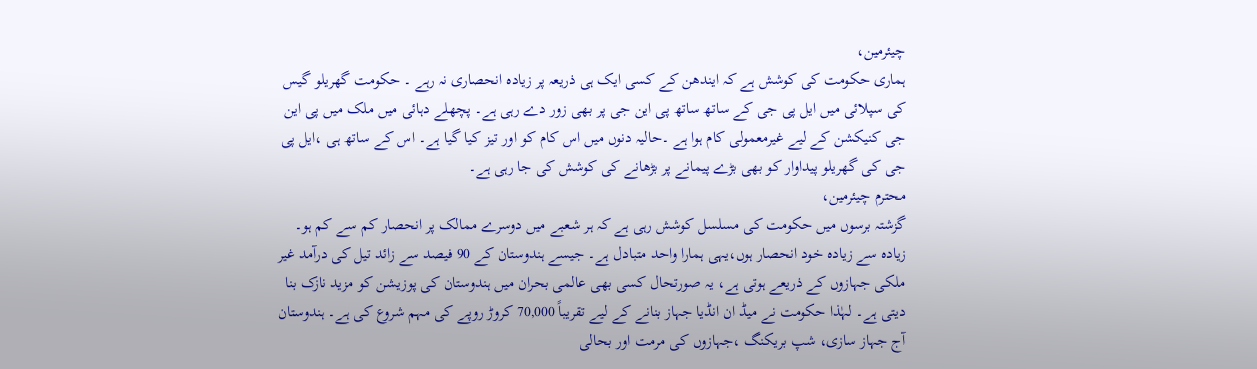چیئرمین،
ہماری حکومت کی کوشش ہے کہ ایندھن کے کسی ایک ہی ذریعہ پر زیادہ انحصاری نہ رہے ۔ حکومت گھریلو گیس کی سپلائی میں ایل پی جی کے ساتھ ساتھ پی این جی پر بھی زور دے رہی ہے۔ پچھلے دہائی میں ملک میں پی این جی کنیکشن کے لیے غیرمعمولی کام ہوا ہے ۔حالیہ دنوں میں اس کام کو اور تیز کیا گیا ہے۔ اس کے ساتھ ہی ،ایل پی جی کی گھریلو پیداوار کو بھی بڑے پیمانے پر بڑھانے کی کوشش کی جا رہی ہے۔
محترم چیئرمین،
گزشتہ برسوں میں حکومت کی مسلسل کوشش رہی ہے کہ ہر شعبے میں دوسرے ممالک پر انحصار کم سے کم ہو۔ زیادہ سے زیادہ خود انحصار ہوں،یہی ہمارا واحد متبادل ہے۔ جیسے ہندوستان کے 90 فیصد سے زائد تیل کی درآمد غیر ملکی جہازوں کے ذریعے ہوتی ہے، یہ صورتحال کسی بھی عالمی بحران میں ہندوستان کی پوزیشن کو مزید نازک بنا دیتی ہے۔ لہٰذا حکومت نے میڈ ان انڈیا جہاز بنانے کے لیے تقریباً 70,000 کروڑ روپے کی مہم شروع کی ہے۔ ہندوستان آج جہاز سازی، شپ بریکنگ ،جہازوں کی مرمت اور بحالی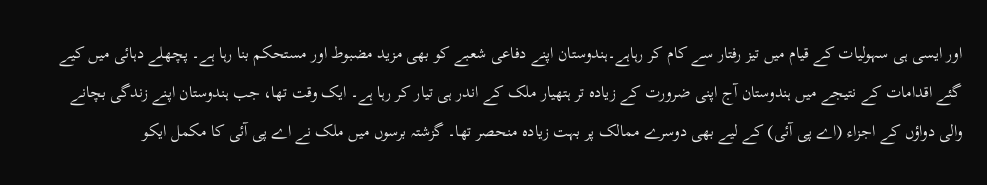اور ایسی ہی سہولیات کے قیام میں تیز رفتار سے کام کر رہاہے۔ہندوستان اپنے دفاعی شعبے کو بھی مزید مضبوط اور مستحکم بنا رہا ہے۔ پچھلے دہائی میں کیے گئے اقدامات کے نتیجے میں ہندوستان آج اپنی ضرورت کے زیادہ تر ہتھیار ملک کے اندر ہی تیار کر رہا ہے۔ ایک وقت تھا، جب ہندوستان اپنے زندگی بچانے والی دواؤں کے اجزاء (اے پی آئی) کے لیے بھی دوسرے ممالک پر بہت زیادہ منحصر تھا۔ گزشتہ برسوں میں ملک نے اے پی آئی کا مکمل ایکو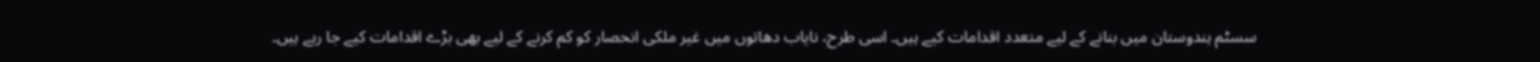سسٹم ہندوستان میں بنانے کے لیے متعدد اقدامات کیے ہیں۔ اسی طرح، نایاب دھاتوں میں غیر ملکی انحصار کو کم کرنے کے لیے بھی بڑے اقدامات کیے جا رہے ہیں۔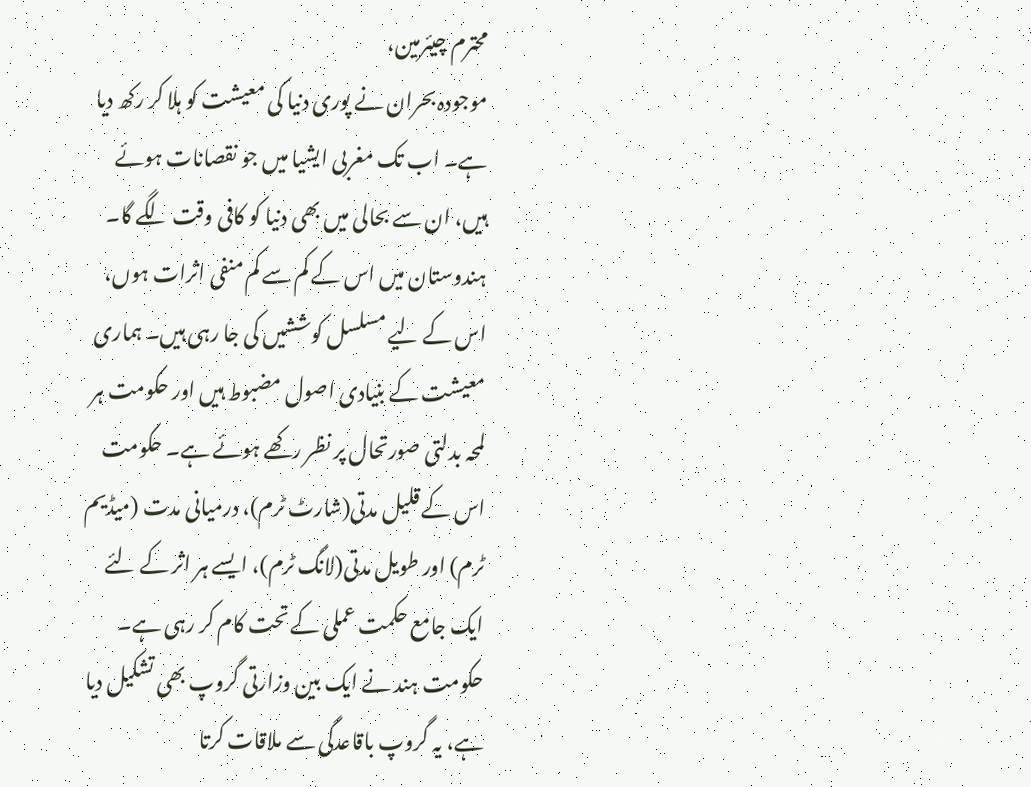محترم چیئرمین،
موجودہ بحران نے پوری دنیا کی معیشت کو ہلا کر رکھ دیا ہے۔ اب تک مغربی ایشیا میں جو نقصانات ہوئے ہیں، ان سے بحالی میں بھی دنیا کو کافی وقت لگے گا۔ ہندوستان میں اس کے کم سے کم منفی اثرات ہوں، اس کے لیے مسلسل کوششیں کی جا رہی ہیں۔ ہماری معیشت کے بنیادی اصول مضبوط ہیں اور حکومت ہر لمحہ بدلتی صورتحال پر نظر رکھے ہوئے ہے۔ حکومت اس کے قلیل مدتی(شارٹ ٹرم)، درمیانی مدت (میڈیم ٹرم) اور طویل مدتی(لانگ ٹرم)، ایسے ہر اثر کے لئے ایک جامع حکمت عملی کے تحت کام کر رہی ہے۔ حکومت ہند نے ایک بین وزارتی گروپ بھی تشکیل دیا ہے، یہ گروپ باقاعدگی سے ملاقات کرتا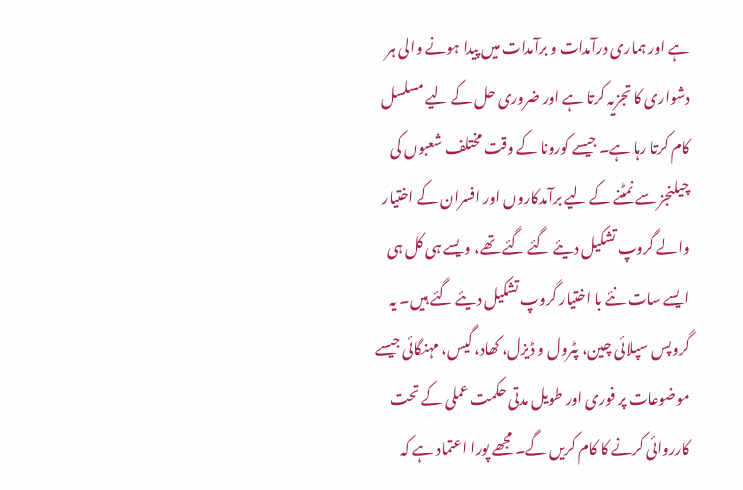ہے اور ہماری درآمدات و برآمدات میں پیدا ہونے والی ہر دشواری کا تجزیہ کرتا ہے اور ضروری حل کے لیے مسلسل کام کرتا رہا ہے۔ جیسے کورونا کے وقت مختلف شعبوں کی چیلنجز سے نمٹنے کے لیے برآمدکاروں اور افسران کے اختیار والے گروپ تشکیل دیئے گئے گئے تھے، ویسے ہی کل ہی ایسے سات نئے با اختیار گروپ تشکیل دیئے گئے ہیں۔ یہ گروپس سپلائی چین، پٹرول و ڈیزل، کھاد، گیس، مہنگائی جیسے موضوعات پر فوری اور طویل مدتی حکمت عملی کے تحت کارروائی کرنے کا کام کریں گے۔ مجھے پورا اعتماد ہے کہ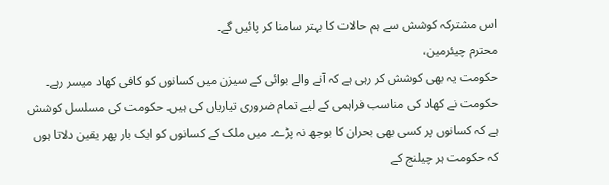اس مشترکہ کوشش سے ہم حالات کا بہتر سامنا کر پائیں گے۔
محترم چیئرمین،
حکومت یہ بھی کوشش کر رہی ہے کہ آنے والے بوائی کے سیزن میں کسانوں کو کافی کھاد میسر رہے۔ حکومت نے کھاد کی مناسب فراہمی کے لیے تمام ضروری تیاریاں کی ہیں۔ حکومت کی مسلسل کوشش ہے کہ کسانوں پر کسی بھی بحران کا بوجھ نہ پڑے۔ میں ملک کے کسانوں کو ایک بار پھر یقین دلاتا ہوں کہ حکومت ہر چیلنج کے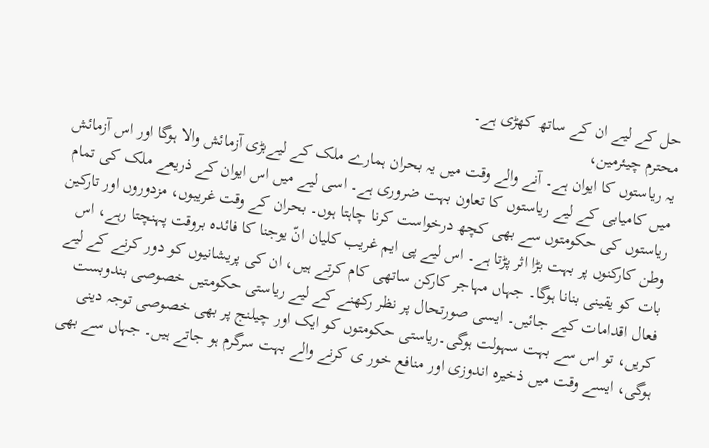حل کے لیے ان کے ساتھ کھڑی ہے۔
محترم چیئرمین،
یہ ریاستوں کا ایوان ہے۔ آنے والے وقت میں یہ بحران ہمارے ملک کے لیےبڑی آزمائش والا ہوگا اور اس آزمائش میں کامیابی کے لیے ریاستوں کا تعاون بہت ضروری ہے۔ اسی لیے میں اس ایوان کے ذریعے ملک کی تمام ریاستوں کی حکومتوں سے بھی کچھ درخواست کرنا چاہتا ہوں۔ بحران کے وقت غریبوں، مزدوروں اور تارکین وطن کارکنوں پر بہت بڑا اثر پڑتا ہے۔ اس لیے پی ایم غریب کلیان انّ یوجنا کا فائدہ بروقت پہنچتا رہے، اس بات کو یقینی بنانا ہوگا۔ جہاں مہاجر کارکن ساتھی کام کرتے ہیں، ان کی پریشانیوں کو دور کرنے کے لیے فعال اقدامات کیے جائیں۔ ایسی صورتحال پر نظر رکھنے کے لیے ریاستی حکومتیں خصوصی بندوبست کریں، تو اس سے بہت سہولت ہوگی۔ریاستی حکومتوں کو ایک اور چیلنج پر بھی خصوصی توجہ دینی ہوگی، ایسے وقت میں ذخیرہ اندوزی اور منافع خور ی کرنے والے بہت سرگرم ہو جاتے ہیں۔ جہاں سے بھی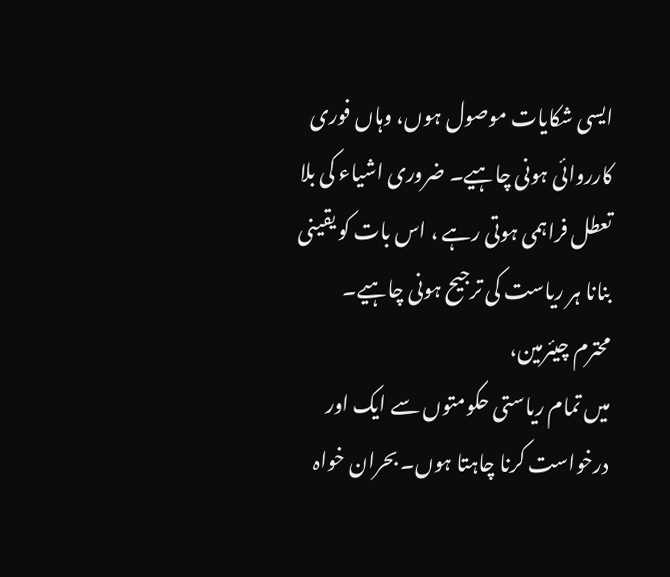ایسی شکایات موصول ہوں، وہاں فوری کارروائی ہونی چاہیے۔ ضروری اشیاء کی بلا تعطل فراہمی ہوتی رہے ، اس بات کو یقینی بنانا ہر ریاست کی ترجیح ہونی چاہیے۔
محترم چیئرمین،
میں تمام ریاستی حکومتوں سے ایک اور درخواست کرنا چاہتا ہوں۔ بحران خواہ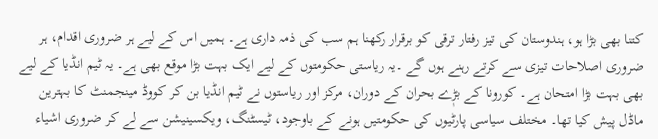کتنا بھی بڑا ہو، ہندوستان کی تیز رفتار ترقی کو برقرار رکھنا ہم سب کی ذمہ داری ہے۔ ہمیں اس کے لیے ہر ضروری اقدام، ہر ضروری اصلاحات تیزی سے کرتے رہنے ہوں گے ۔یہ ریاستی حکومتوں کے لیے ایک بہت بڑا موقع بھی ہے۔ یہ ٹیم انڈیا کے لیے بھی بہت بڑا امتحان ہے۔ کورونا کے بڑٖے بحران کے دوران، مرکز اور ریاستوں نے ٹیم انڈیا بن کر کووڈ مینجمنٹ کا بہترین ماڈل پیش کیا تھا۔ مختلف سیاسی پارٹیوں کی حکومتیں ہونے کے باوجود، ٹیسٹنگ، ویکسینیشن سے لے کر ضروری اشیاء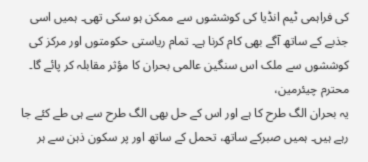کی فراہمی ٹیم انڈیا کی کوششوں سے ممکن ہو سکی تھی۔ ہمیں اسی جذبے کے ساتھ آگے بھی کام کرنا ہے۔ تمام ریاستی حکومتوں اور مرکز کی کوششوں سے ملک اس سنگین عالمی بحران کا مؤثر مقابلہ کر پائے گا۔
محترم چیئرمین،
یہ بحران الگ طرح کا ہے اور اس کے حل بھی الگ طرح سے ہی طے کئے جا رہے ہیں۔ ہمیں صبرکے ساتھ، تحمل کے ساتھ اور پر سکون ذہن سے ہر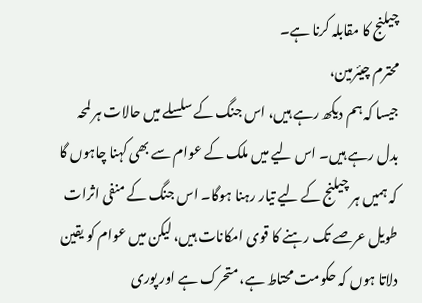چیلنج کا مقابلہ کرنا ہے۔
محترم چیئرمین،
جیسا کہ ہم دیکھ رہے ہیں، اس جنگ کے سلسلے میں حالات ہر لمحہ بدل رہے ہیں۔ اس لیے میں ملک کے عوام سے بھی کہنا چاہوں گا کہ ہمیں ہر چیلنج کے لیے تیار رہنا ہوگا۔ اس جنگ کے منفی اثرات طویل عرصے تک رہنے کا قوی امکانات ہیں، لیکن میں عوام کو یقین دلاتا ہوں کہ حکومت محتاط ہے، متحرک ہے اور پوری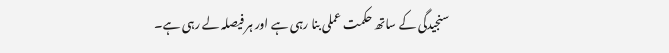سنجیدگی کے ساتھ حکمت عملی بنا رہی ہے اور ہر فیصلہ لے رہی ہے۔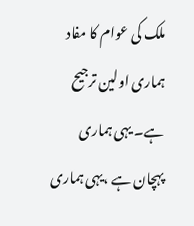ملک کی عوام کا مفاد ہماری اولین ترجیح ہے۔ یہی ہماری پہچان ہے ،یہی ہماری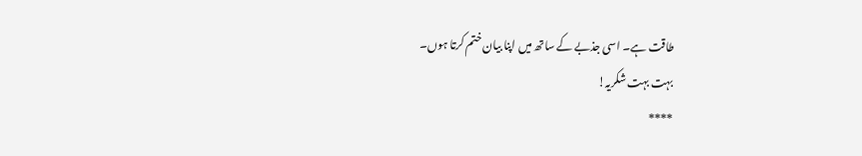طاقت ہے۔ اسی جذبے کے ساتھ میں اپنا بیان ختم کرتا ہوں۔
بہت بہت شکریہ!
****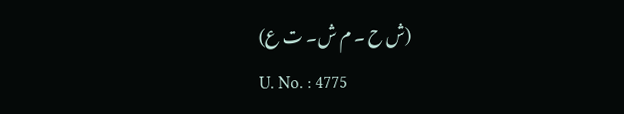(ش ح ۔ م ش۔ ت ع)
U. No. : 4775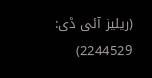(ریلیز آئی ڈی: 2244529)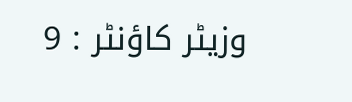وزیٹر کاؤنٹر : 9